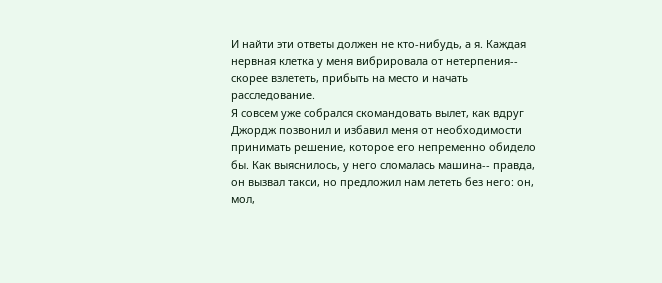И найти эти ответы должен не кто-нибудь, а я. Каждая нервная клетка у меня вибрировала от нетерпения-- скорее взлететь, прибыть на место и начать расследование.
Я совсем уже собрался скомандовать вылет, как вдруг Джордж позвонил и избавил меня от необходимости принимать решение, которое его непременно обидело бы. Как выяснилось, у него сломалась машина-- правда, он вызвал такси, но предложил нам лететь без него: он, мол,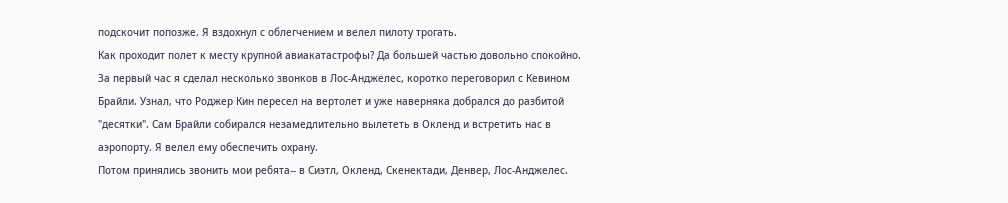подскочит попозже. Я вздохнул с облегчением и велел пилоту трогать.
Как проходит полет к месту крупной авиакатастрофы? Да большей частью довольно спокойно. За первый час я сделал несколько звонков в Лос-Анджелес, коротко переговорил с Кевином Брайли. Узнал, что Роджер Кин пересел на вертолет и уже наверняка добрался до разбитой "десятки". Сам Брайли собирался незамедлительно вылететь в Окленд и встретить нас в аэропорту. Я велел ему обеспечить охрану.
Потом принялись звонить мои ребята-- в Сиэтл, Окленд, Скенектади, Денвер, Лос-Анджелес.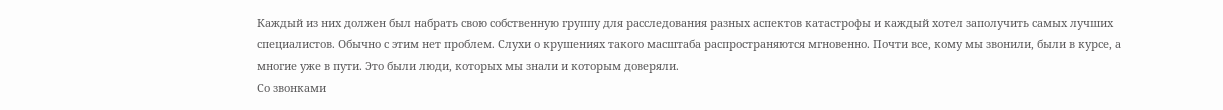Каждый из них должен был набрать свою собственную группу для расследования разных аспектов катастрофы и каждый хотел заполучить самых лучших специалистов. Обычно с этим нет проблем. Слухи о крушениях такого масштаба распространяются мгновенно. Почти все, кому мы звонили, были в курсе, а многие уже в пути. Это были люди, которых мы знали и которым доверяли.
Со звонками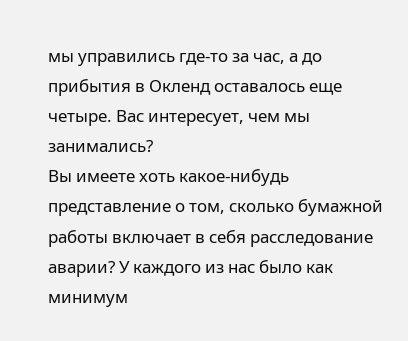мы управились где-то за час, а до прибытия в Окленд оставалось еще четыре. Вас интересует, чем мы занимались?
Вы имеете хоть какое-нибудь представление о том, сколько бумажной работы включает в себя расследование аварии? У каждого из нас было как минимум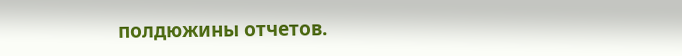полдюжины отчетов.